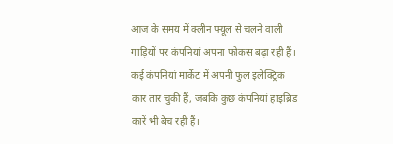आज के समय में क्लीन फ्यूल से चलने वाली गाड़ियों पर कंपनियां अपना फोकस बढ़ा रही हैं। कई कंपनियां मार्केट में अपनी फुल इलेक्ट्रिक कार तार चुकी हैं, जबकि कुछ कंपनियां हाइब्रिड कारें भी बेच रही हैं।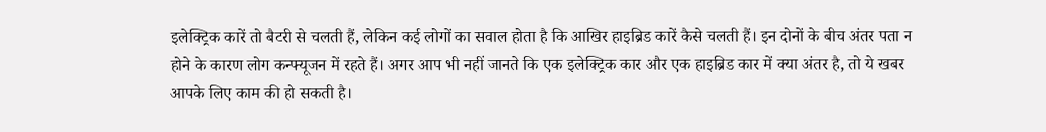इलेक्ट्रिक कारें तो बैटरी से चलती हैं, लेकिन कई लोगों का सवाल होता है कि आखिर हाइब्रिड कारें कैसे चलती हैं। इन दोनों के बीच अंतर पता न होने के कारण लोग कन्फ्यूजन में रहते हैं। अगर आप भी नहीं जानते कि एक इलेक्ट्रिक कार और एक हाइब्रिड कार में क्या अंतर है, तो ये खबर आपके लिए काम की हो सकती है।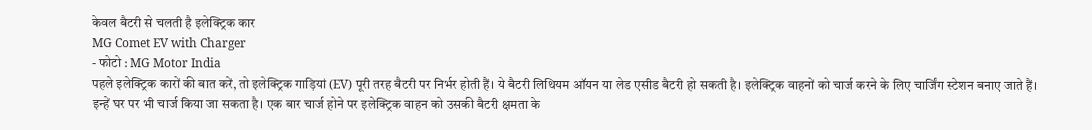केवल बैटरी से चलती है इलेक्ट्रिक कार
MG Comet EV with Charger
- फोटो : MG Motor India
पहले इलेक्ट्रिक कारों की बात करें, तो इलेक्ट्रिक गाड़ियां (EV) पूरी तरह बैटरी पर निर्भर होती हैं। ये बैटरी लिथियम ऑयन या लेड एसीड बैटरी हो सकती है। इलेक्ट्रिक वाहनों को चार्ज करने के लिए चार्जिंग स्टेशन बनाए जाते हैं। इन्हें घर पर भी चार्ज किया जा सकता है। एक बार चार्ज होने पर इलेक्ट्रिक वाहन को उसकी बैटरी क्षमता के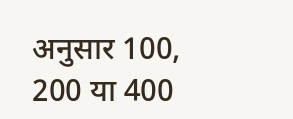अनुसार 100, 200 या 400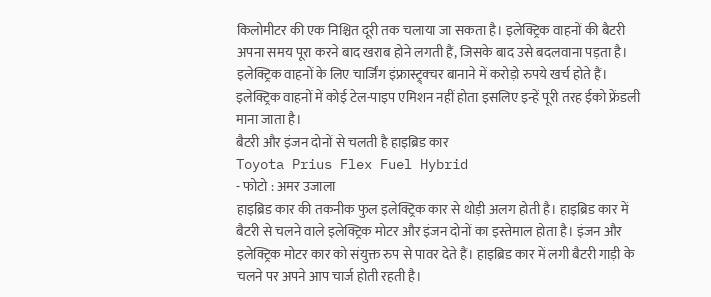किलोमीटर की एक निश्चित दूरी तक चलाया जा सकता है। इलेक्ट्रिक वाहनों की बैटरी अपना समय पूरा करने बाद खराब होने लगती हैं, जिसके बाद उसे बदलवाना पड़ता है। इलेक्ट्रिक वाहनों के लिए चार्जिंग इंफ्रास्ट्र्क्चर बानाने में करोड़ो रुपये खर्च होते हैं। इलेक्ट्रिक वाहनों में कोई टेल-पाइप एमिशन नहीं होता इसलिए इन्हें पूरी तरह ईको फ्रेंडली माना जाता है।
बैटरी और इंजन दोनों से चलती है हाइब्रिड कार
Toyota Prius Flex Fuel Hybrid
- फोटो : अमर उजाला
हाइब्रिड कार की तकनीक फुल इलेक्ट्रिक कार से थोड़ी अलग होती है। हाइब्रिड कार में बैटरी से चलने वाले इलेक्ट्रिक मोटर और इंजन दोनों का इस्तेमाल होता है। इंजन और इलेक्ट्रिक मोटर कार को संयुक्त रुप से पावर देते हैं। हाइब्रिड कार में लगी बैटरी गाड़ी के चलने पर अपने आप चार्ज होती रहती है।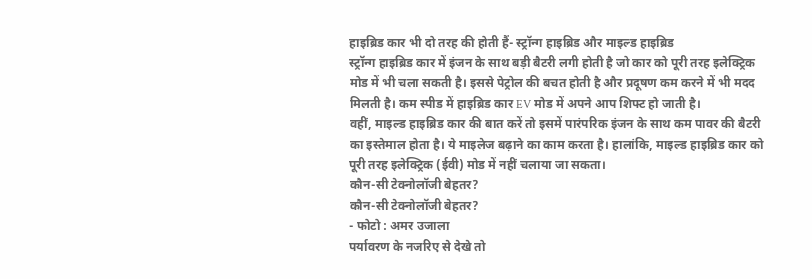हाइब्रिड कार भी दो तरह की होती हैं- स्ट्रॉन्ग हाइब्रिड और माइल्ड हाइब्रिड
स्ट्रॉन्ग हाइब्रिड कार में इंजन के साथ बड़ी बैटरी लगी होती है जो कार को पूरी तरह इलेक्ट्रिक मोड में भी चला सकती है। इससे पेट्रोल की बचत होती है और प्रदूषण कम करने में भी मदद मिलती है। कम स्पीड में हाइब्रिड कार EV मोड में अपने आप शिफ्ट हो जाती है।
वहीं, माइल्ड हाइब्रिड कार की बात करें तो इसमें पारंपरिक इंजन के साथ कम पावर की बैटरी का इस्तेमाल होता है। ये माइलेज बढ़ाने का काम करता है। हालांकि, माइल्ड हाइब्रिड कार को पूरी तरह इलेक्ट्रिक (ईवी) मोड में नहीं चलाया जा सकता।
कौन-सी टेक्नोलॉजी बेहतर?
कौन-सी टेक्नोलॉजी बेहतर?
- फोटो : अमर उजाला
पर्यावरण के नजरिए से देखे तो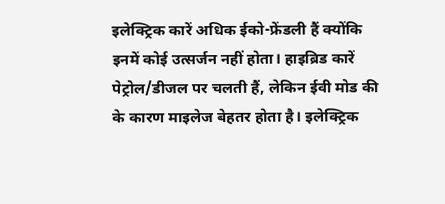इलेक्ट्रिक कारें अधिक ईको-फ्रेंडली हैं क्योंकि इनमें कोई उत्सर्जन नहीं होता। हाइब्रिड कारें पेट्रोल/डीजल पर चलती हैं, लेकिन ईवी मोड की के कारण माइलेज बेहतर होता है। इलेक्ट्रिक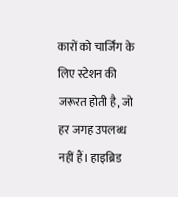कारों को चार्जिंग के लिए स्टेशन की जरूरत होती है, जो हर जगह उपलब्ध नहीं हैं। हाइब्रिड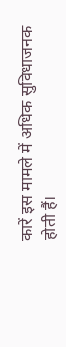कारें इस मामले में अधिक सुविधाजनक होती हैं।